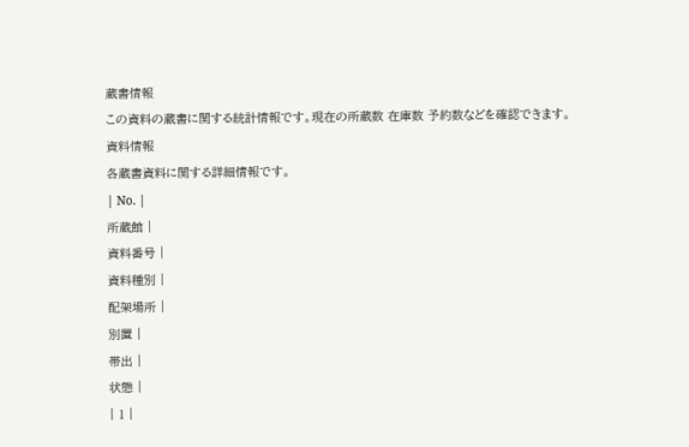蔵書情報
この資料の蔵書に関する統計情報です。現在の所蔵数 在庫数 予約数などを確認できます。
資料情報
各蔵書資料に関する詳細情報です。
| No. |
所蔵館 |
資料番号 |
資料種別 |
配架場所 |
別置 |
帯出 |
状態 |
| 1 |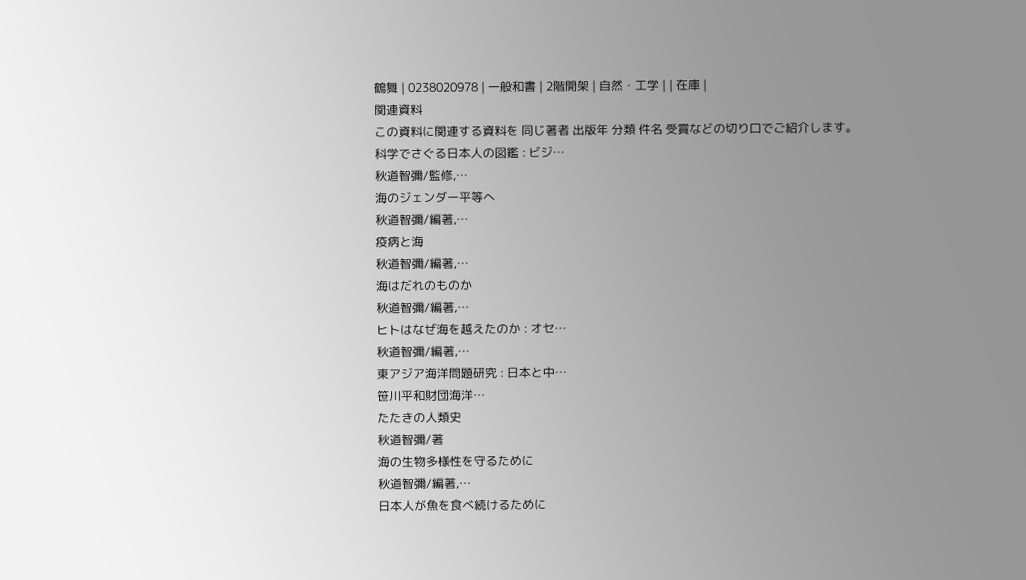鶴舞 | 0238020978 | 一般和書 | 2階開架 | 自然・工学 | | 在庫 |
関連資料
この資料に関連する資料を 同じ著者 出版年 分類 件名 受賞などの切り口でご紹介します。
科学でさぐる日本人の図鑑 : ビジ…
秋道智彌/監修,…
海のジェンダー平等へ
秋道智彌/編著,…
疫病と海
秋道智彌/編著,…
海はだれのものか
秋道智彌/編著,…
ヒトはなぜ海を越えたのか : オセ…
秋道智彌/編著,…
東アジア海洋問題研究 : 日本と中…
笹川平和財団海洋…
たたきの人類史
秋道智彌/著
海の生物多様性を守るために
秋道智彌/編著,…
日本人が魚を食べ続けるために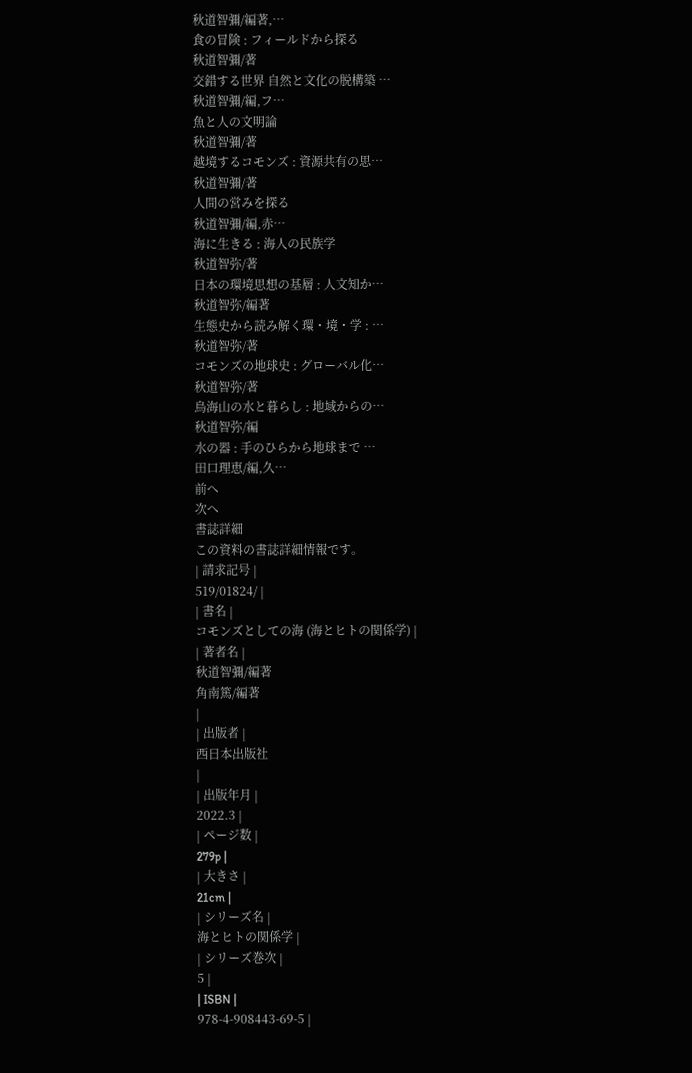秋道智彌/編著,…
食の冒険 : フィールドから探る
秋道智彌/著
交錯する世界 自然と文化の脱構築 …
秋道智彌/編,フ…
魚と人の文明論
秋道智彌/著
越境するコモンズ : 資源共有の思…
秋道智彌/著
人間の営みを探る
秋道智彌/編,赤…
海に生きる : 海人の民族学
秋道智弥/著
日本の環境思想の基層 : 人文知か…
秋道智弥/編著
生態史から読み解く環・境・学 : …
秋道智弥/著
コモンズの地球史 : グローバル化…
秋道智弥/著
鳥海山の水と暮らし : 地域からの…
秋道智弥/編
水の器 : 手のひらから地球まで …
田口理恵/編,久…
前へ
次へ
書誌詳細
この資料の書誌詳細情報です。
| 請求記号 |
519/01824/ |
| 書名 |
コモンズとしての海 (海とヒトの関係学) |
| 著者名 |
秋道智彌/編著
角南篤/編著
|
| 出版者 |
西日本出版社
|
| 出版年月 |
2022.3 |
| ページ数 |
279p |
| 大きさ |
21cm |
| シリーズ名 |
海とヒトの関係学 |
| シリーズ巻次 |
5 |
| ISBN |
978-4-908443-69-5 |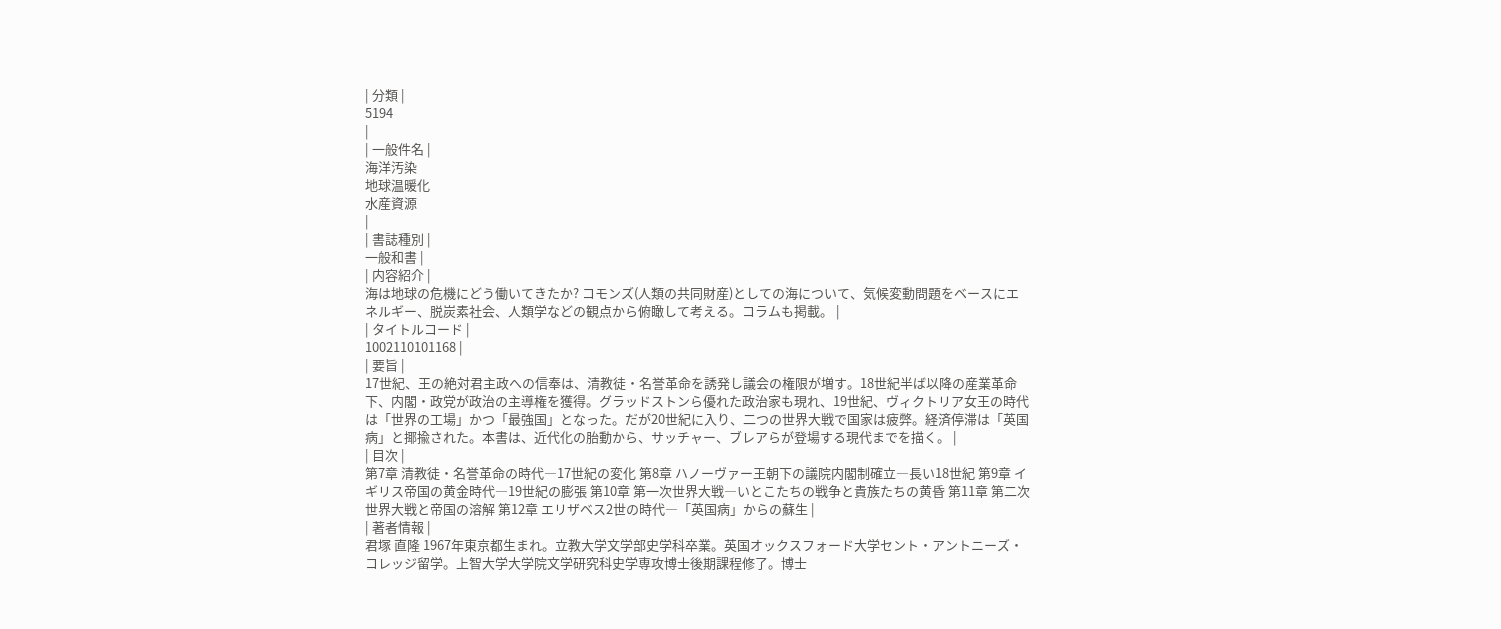| 分類 |
5194
|
| 一般件名 |
海洋汚染
地球温暖化
水産資源
|
| 書誌種別 |
一般和書 |
| 内容紹介 |
海は地球の危機にどう働いてきたか? コモンズ(人類の共同財産)としての海について、気候変動問題をベースにエネルギー、脱炭素社会、人類学などの観点から俯瞰して考える。コラムも掲載。 |
| タイトルコード |
1002110101168 |
| 要旨 |
17世紀、王の絶対君主政への信奉は、清教徒・名誉革命を誘発し議会の権限が増す。18世紀半ば以降の産業革命下、内閣・政党が政治の主導権を獲得。グラッドストンら優れた政治家も現れ、19世紀、ヴィクトリア女王の時代は「世界の工場」かつ「最強国」となった。だが20世紀に入り、二つの世界大戦で国家は疲弊。経済停滞は「英国病」と揶揄された。本書は、近代化の胎動から、サッチャー、ブレアらが登場する現代までを描く。 |
| 目次 |
第7章 清教徒・名誉革命の時代―17世紀の変化 第8章 ハノーヴァー王朝下の議院内閣制確立―長い18世紀 第9章 イギリス帝国の黄金時代―19世紀の膨張 第10章 第一次世界大戦―いとこたちの戦争と貴族たちの黄昏 第11章 第二次世界大戦と帝国の溶解 第12章 エリザベス2世の時代―「英国病」からの蘇生 |
| 著者情報 |
君塚 直隆 1967年東京都生まれ。立教大学文学部史学科卒業。英国オックスフォード大学セント・アントニーズ・コレッジ留学。上智大学大学院文学研究科史学専攻博士後期課程修了。博士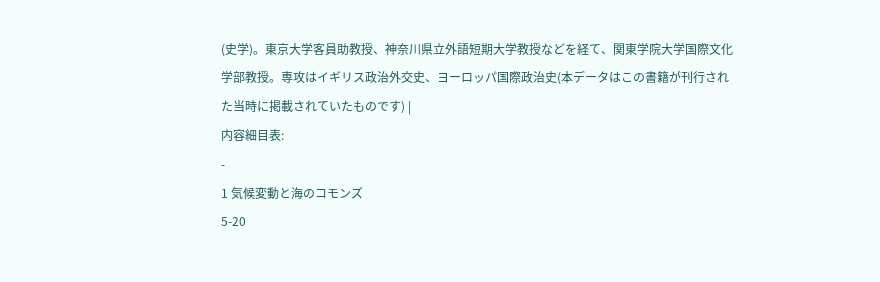(史学)。東京大学客員助教授、神奈川県立外語短期大学教授などを経て、関東学院大学国際文化学部教授。専攻はイギリス政治外交史、ヨーロッパ国際政治史(本データはこの書籍が刊行された当時に掲載されていたものです) |
内容細目表:
-
1 気候変動と海のコモンズ
5-20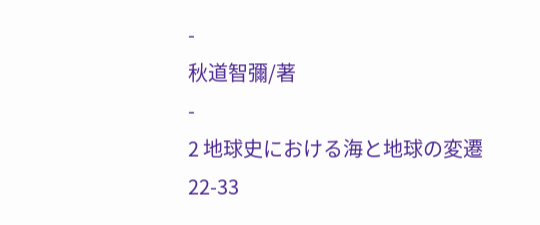-
秋道智彌/著
-
2 地球史における海と地球の変遷
22-33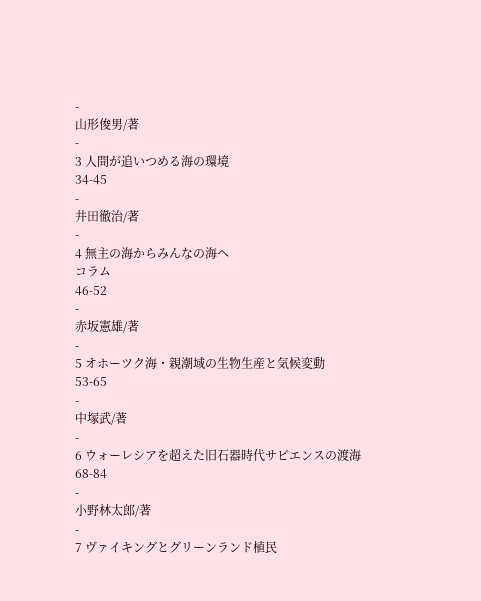-
山形俊男/著
-
3 人間が追いつめる海の環境
34-45
-
井田徹治/著
-
4 無主の海からみんなの海へ
コラム
46-52
-
赤坂憲雄/著
-
5 オホーツク海・親潮域の生物生産と気候変動
53-65
-
中塚武/著
-
6 ウォーレシアを超えた旧石器時代サピエンスの渡海
68-84
-
小野林太郎/著
-
7 ヴァイキングとグリーンランド植民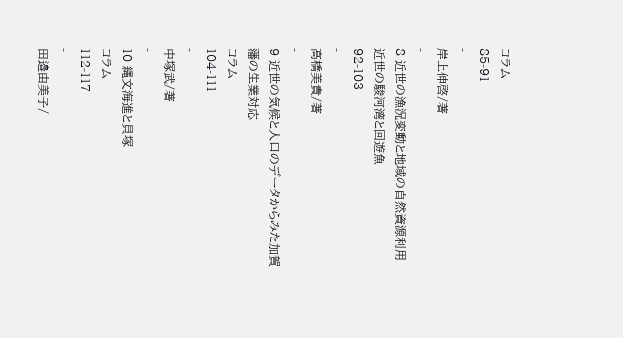コラム
85-91
-
岸上伸啓/著
-
8 近世の漁況変動と地域の自然資源利用
近世の駿河湾と回遊魚
92-103
-
高橋美貴/著
-
9 近世の気候と人口のデータからみた加賀藩の生業対応
コラム
104-111
-
中塚武/著
-
10 縄文海進と貝塚
コラム
112-117
-
田邉由美子/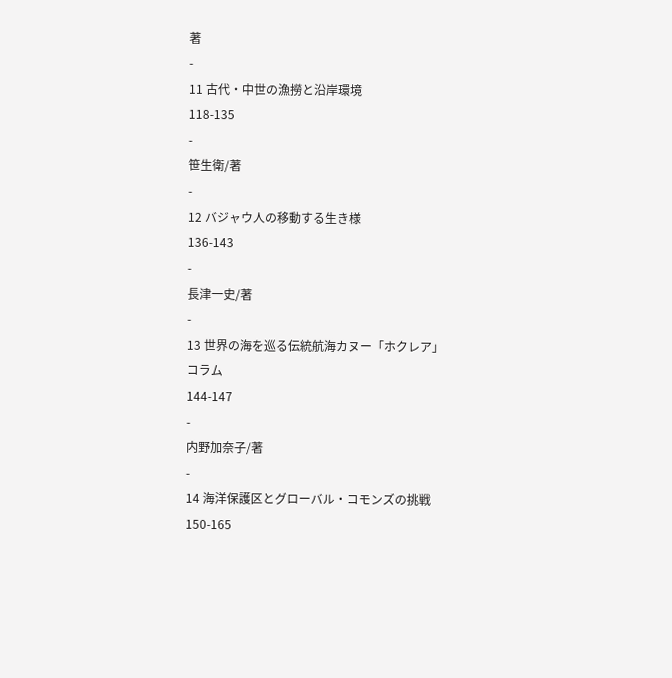著
-
11 古代・中世の漁撈と沿岸環境
118-135
-
笹生衛/著
-
12 バジャウ人の移動する生き様
136-143
-
長津一史/著
-
13 世界の海を巡る伝統航海カヌー「ホクレア」
コラム
144-147
-
内野加奈子/著
-
14 海洋保護区とグローバル・コモンズの挑戦
150-165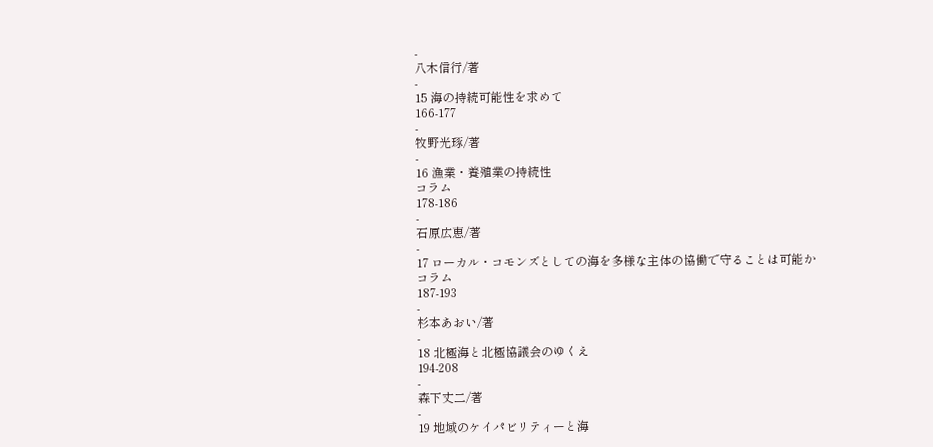-
八木信行/著
-
15 海の持続可能性を求めて
166-177
-
牧野光琢/著
-
16 漁業・養殖業の持続性
コラム
178-186
-
石原広恵/著
-
17 ローカル・コモンズとしての海を多様な主体の協働で守ることは可能か
コラム
187-193
-
杉本あおい/著
-
18 北極海と北極協議会のゆくえ
194-208
-
森下丈二/著
-
19 地域のケイパビリティーと海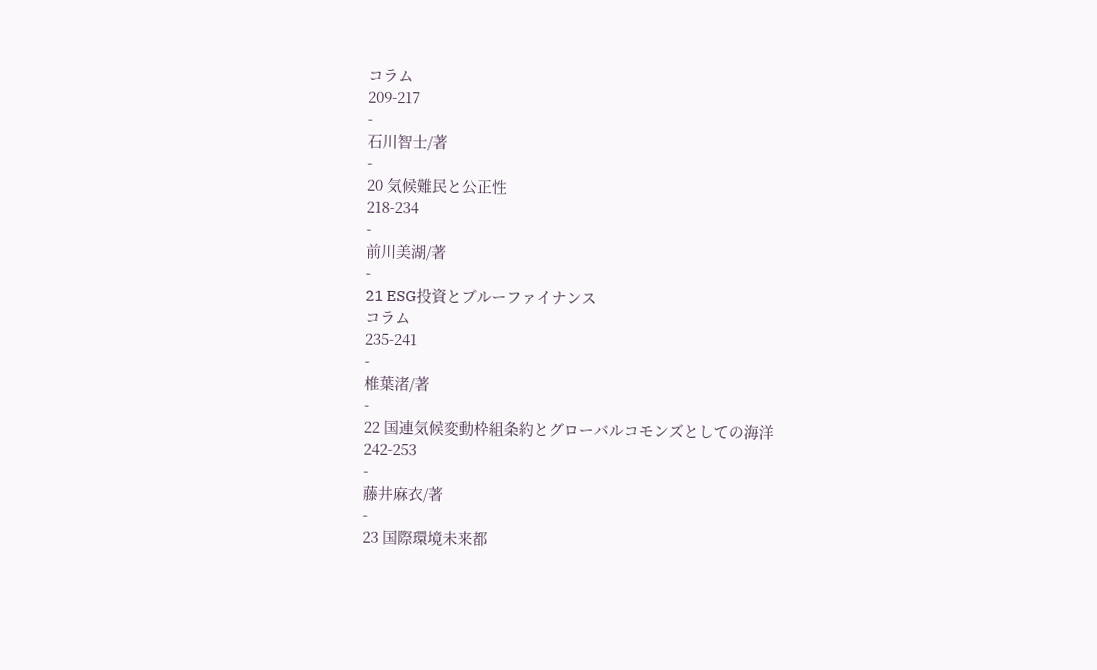コラム
209-217
-
石川智士/著
-
20 気候難民と公正性
218-234
-
前川美湖/著
-
21 ESG投資とブルーファイナンス
コラム
235-241
-
椎葉渚/著
-
22 国連気候変動枠組条約とグローバルコモンズとしての海洋
242-253
-
藤井麻衣/著
-
23 国際環境未来都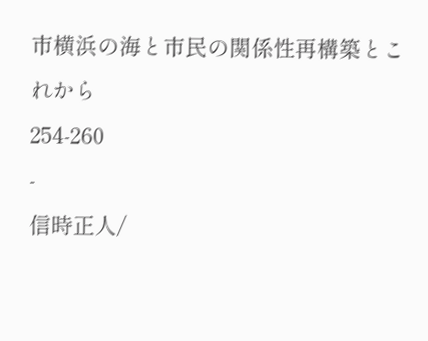市横浜の海と市民の関係性再構築とこれから
254-260
-
信時正人/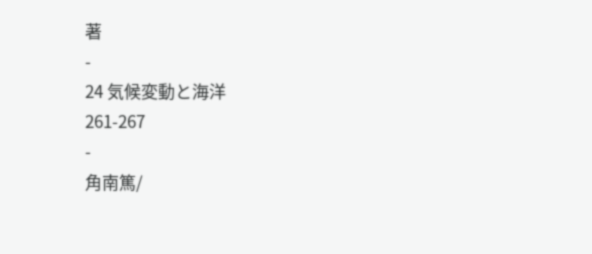著
-
24 気候変動と海洋
261-267
-
角南篤/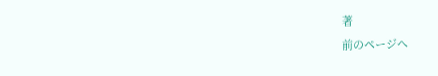著
前のページへ